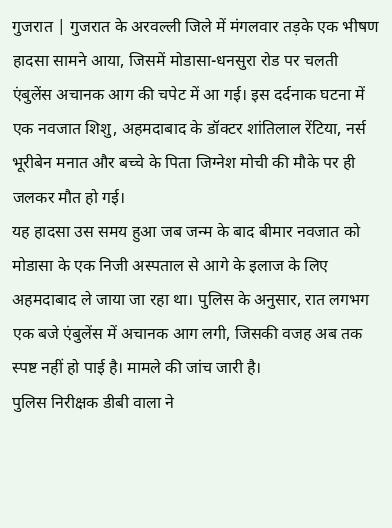गुजरात | गुजरात के अरवल्ली जिले में मंगलवार तड़के एक भीषण हादसा सामने आया, जिसमें मोडासा-धनसुरा रोड पर चलती एंबुलेंस अचानक आग की चपेट में आ गई। इस दर्दनाक घटना में एक नवजात शिशु, अहमदाबाद के डॉक्टर शांतिलाल रेंटिया, नर्स भूरीबेन मनात और बच्चे के पिता जिग्नेश मोची की मौके पर ही जलकर मौत हो गई।
यह हादसा उस समय हुआ जब जन्म के बाद बीमार नवजात को मोडासा के एक निजी अस्पताल से आगे के इलाज के लिए अहमदाबाद ले जाया जा रहा था। पुलिस के अनुसार, रात लगभग एक बजे एंबुलेंस में अचानक आग लगी, जिसकी वजह अब तक स्पष्ट नहीं हो पाई है। मामले की जांच जारी है।
पुलिस निरीक्षक डीबी वाला ने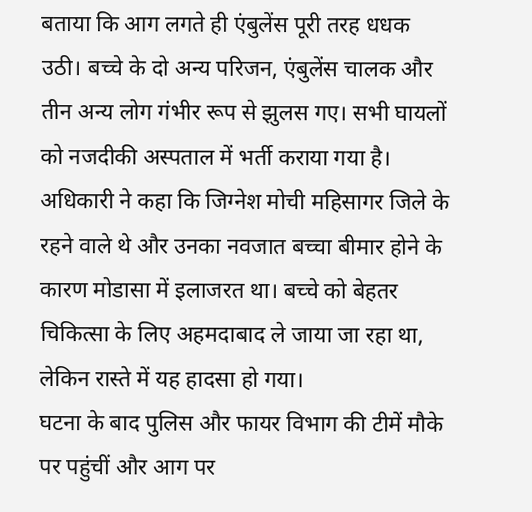बताया कि आग लगते ही एंबुलेंस पूरी तरह धधक उठी। बच्चे के दो अन्य परिजन, एंबुलेंस चालक और तीन अन्य लोग गंभीर रूप से झुलस गए। सभी घायलों को नजदीकी अस्पताल में भर्ती कराया गया है।
अधिकारी ने कहा कि जिग्नेश मोची महिसागर जिले के रहने वाले थे और उनका नवजात बच्चा बीमार होने के कारण मोडासा में इलाजरत था। बच्चे को बेहतर चिकित्सा के लिए अहमदाबाद ले जाया जा रहा था, लेकिन रास्ते में यह हादसा हो गया।
घटना के बाद पुलिस और फायर विभाग की टीमें मौके पर पहुंचीं और आग पर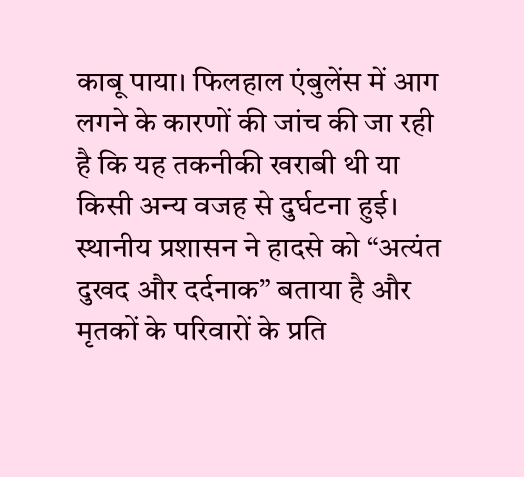काबू पाया। फिलहाल एंबुलेंस में आग लगने के कारणों की जांच की जा रही है कि यह तकनीकी खराबी थी या किसी अन्य वजह से दुर्घटना हुई। स्थानीय प्रशासन ने हादसे को “अत्यंत दुखद और दर्दनाक” बताया है और मृतकों के परिवारों के प्रति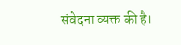संवेदना व्यक्त की है।